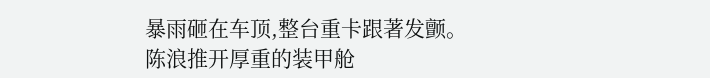暴雨砸在车顶,整台重卡跟著发颤。
陈浪推开厚重的装甲舱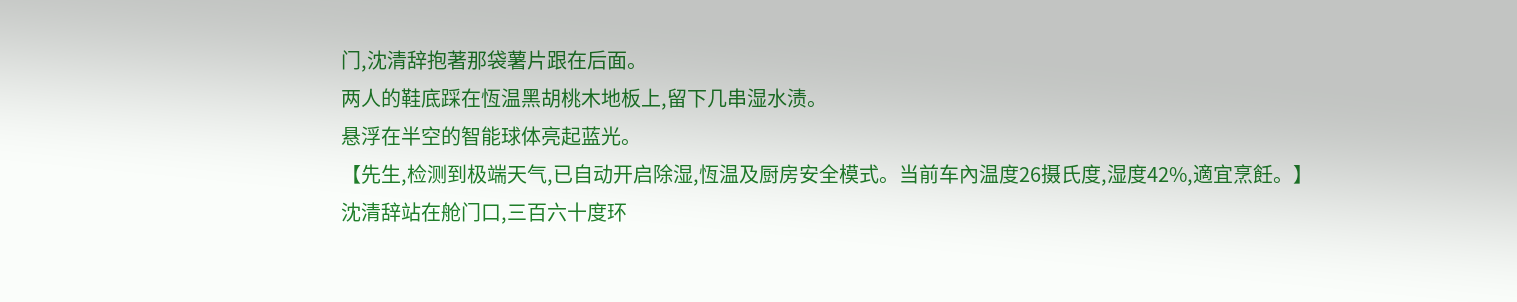门,沈清辞抱著那袋薯片跟在后面。
两人的鞋底踩在恆温黑胡桃木地板上,留下几串湿水渍。
悬浮在半空的智能球体亮起蓝光。
【先生,检测到极端天气,已自动开启除湿,恆温及厨房安全模式。当前车內温度26摄氏度,湿度42%,適宜烹飪。】
沈清辞站在舱门口,三百六十度环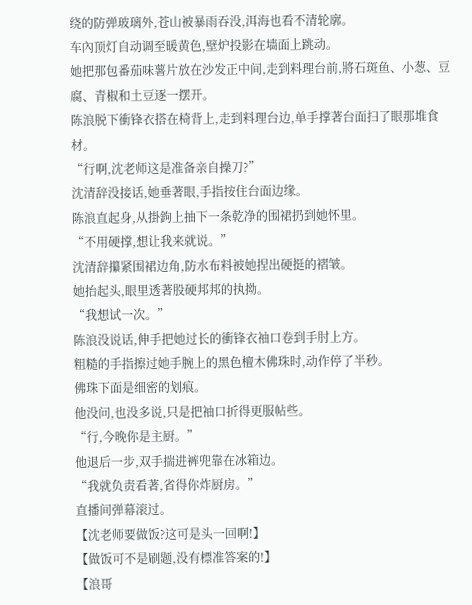绕的防弹玻璃外,苍山被暴雨吞没,洱海也看不清轮廓。
车內顶灯自动调至暖黄色,壁炉投影在墙面上跳动。
她把那包番茄味薯片放在沙发正中间,走到料理台前,將石斑鱼、小葱、豆腐、青椒和土豆逐一摆开。
陈浪脱下衝锋衣搭在椅背上,走到料理台边,单手撑著台面扫了眼那堆食材。
“行啊,沈老师这是准备亲自操刀?”
沈清辞没接话,她垂著眼,手指按住台面边缘。
陈浪直起身,从掛鉤上抽下一条乾净的围裙扔到她怀里。
“不用硬撑,想让我来就说。”
沈清辞攥紧围裙边角,防水布料被她捏出硬挺的褶皱。
她抬起头,眼里透著股硬邦邦的执拗。
“我想试一次。”
陈浪没说话,伸手把她过长的衝锋衣袖口卷到手肘上方。
粗糙的手指擦过她手腕上的黑色檀木佛珠时,动作停了半秒。
佛珠下面是细密的划痕。
他没问,也没多说,只是把袖口折得更服帖些。
“行,今晚你是主厨。”
他退后一步,双手揣进裤兜靠在冰箱边。
“我就负责看著,省得你炸厨房。”
直播间弹幕滚过。
【沈老师要做饭?这可是头一回啊!】
【做饭可不是刷题,没有標准答案的!】
【浪哥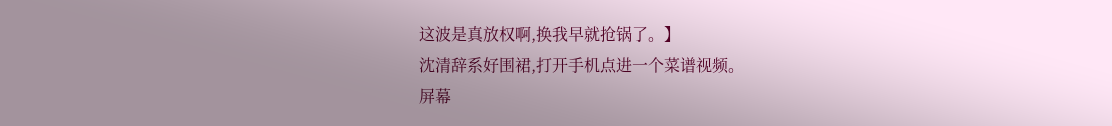这波是真放权啊,换我早就抢锅了。】
沈清辞系好围裙,打开手机点进一个菜谱视频。
屏幕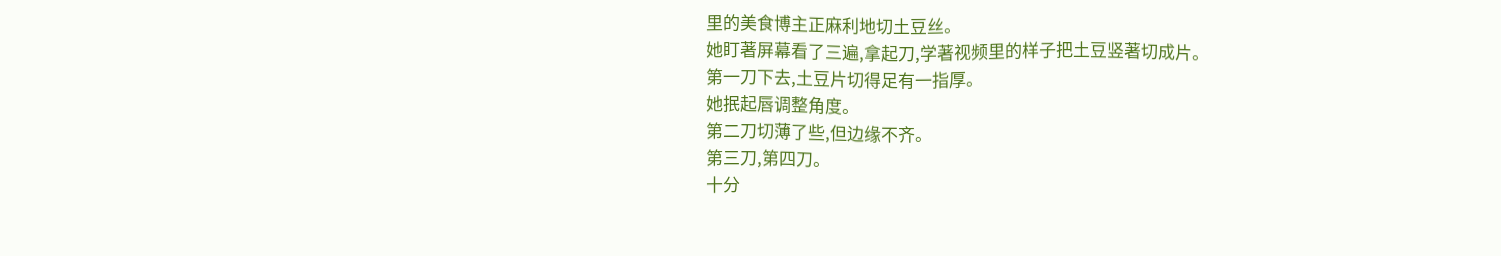里的美食博主正麻利地切土豆丝。
她盯著屏幕看了三遍,拿起刀,学著视频里的样子把土豆竖著切成片。
第一刀下去,土豆片切得足有一指厚。
她抿起唇调整角度。
第二刀切薄了些,但边缘不齐。
第三刀,第四刀。
十分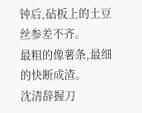钟后,砧板上的土豆丝参差不齐。
最粗的像薯条,最细的快断成渣。
沈清辞握刀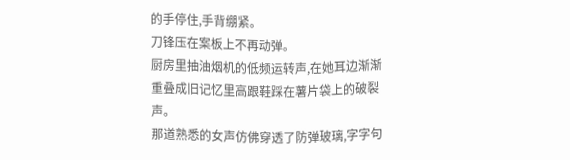的手停住,手背绷紧。
刀锋压在案板上不再动弹。
厨房里抽油烟机的低频运转声,在她耳边渐渐重叠成旧记忆里高跟鞋踩在薯片袋上的破裂声。
那道熟悉的女声仿佛穿透了防弹玻璃,字字句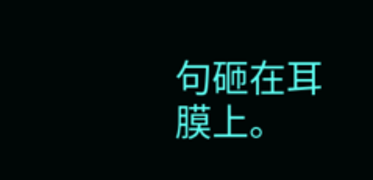句砸在耳膜上。